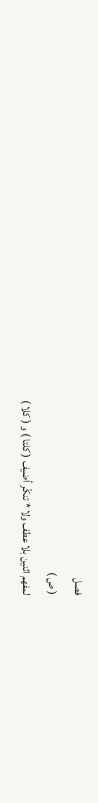فصل
( ص )
لمفهم اثنين بلا عطف ولا * تنكّر أضيف ( كلتا ) و ( كلا )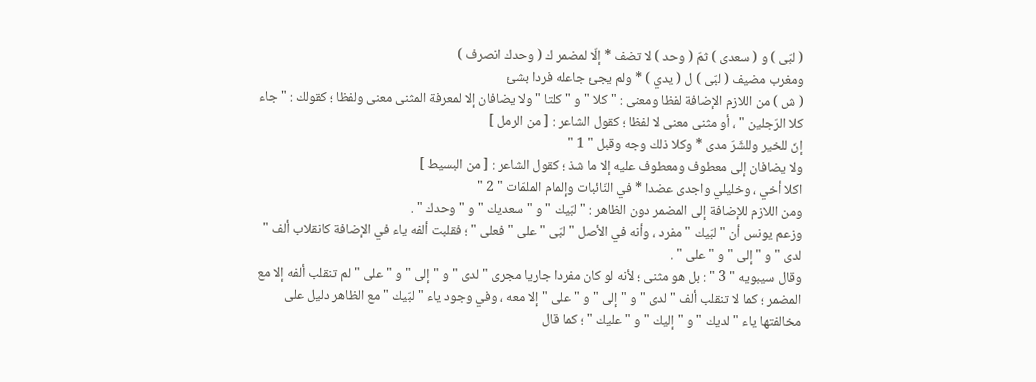( لبّى ) و ( سعدى ) ثمّ ( وحد ) لا تضف * إلّا لمضمر ك ( وحدك انصرف )
ومغرب مضيف ( لبّى ) ل ( يدي ) * ولم يجئ جاعله فردا بشئ
( ش ) من اللازم الإضافة لفظا ومعنى : " كلا " و " كلتا " ولا يضافان إلا لمعرفة المثنى معنى ولفظا ؛ كقولك : " جاء كلا الرّجلين " ، أو مثنى معنى لا لفظا ؛ كقول الشاعر : [ من الرمل ]
إنّ للخير وللشّرّ مدى * وكلا ذلك وجه وقبل " 1 "
ولا يضافان إلى معطوف ومعطوف عليه إلا ما شذ ؛ كقول الشاعر : [ من البسيط ]
اكلا أخي ، وخليلي واجدى عضدا * في النّائبات وإلمام الملمّات " 2 "
ومن اللازم للإضافة إلى المضمر دون الظاهر : " لبّيك " و " سعديك " و " وحدك " .
وزعم يونس أن " لبّيك " مفرد ، وأنه في الأصل " لبّى " على " فعلى " ؛ فقلبت ألفه ياء في الإضافة كانقلاب ألف " لدى " و " إلى " و " على " .
وقال سيبويه " 3 " : بل هو مثنى ؛ لأنه لو كان مفردا جاريا مجرى " لدى " و " إلى " و " على " لم تنقلب ألفه إلا مع المضمر ؛ كما لا تنقلب ألف " لدى " و " إلى " و " على " إلا معه ، وفي وجود ياء " لبّيك " مع الظاهر دليل على مخالفتها ياء " لديك " و " إليك " و " عليك " ؛ كما قال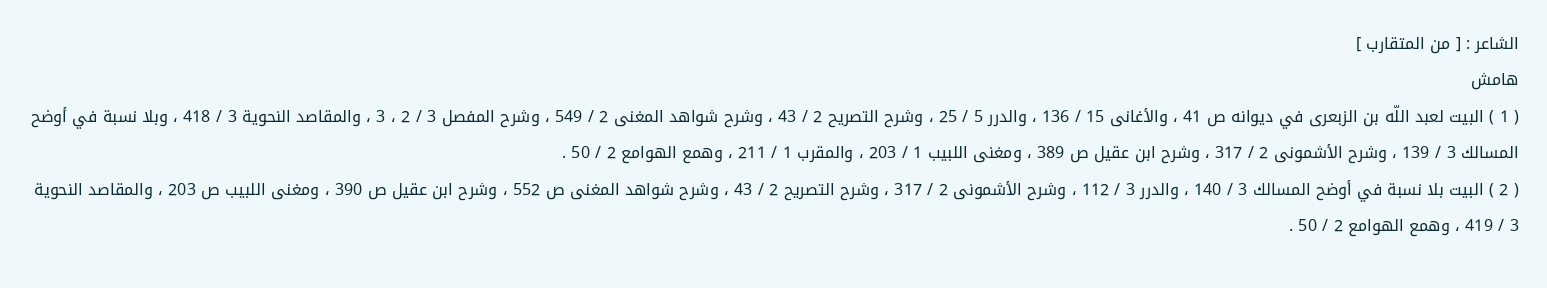الشاعر : [ من المتقارب ]
هامش
( 1 ) البيت لعبد اللّه بن الزبعرى في ديوانه ص 41 ، والأغانى 15 / 136 ، والدرر 5 / 25 ، وشرح التصريح 2 / 43 ، وشرح شواهد المغنى 2 / 549 ، وشرح المفصل 3 / 2 ، 3 ، والمقاصد النحوية 3 / 418 ، وبلا نسبة في أوضح المسالك 3 / 139 ، وشرح الأشمونى 2 / 317 ، وشرح ابن عقيل ص 389 ، ومغنى اللبيب 1 / 203 ، والمقرب 1 / 211 ، وهمع الهوامع 2 / 50 .
( 2 ) البيت بلا نسبة في أوضح المسالك 3 / 140 ، والدرر 3 / 112 ، وشرح الأشمونى 2 / 317 ، وشرح التصريح 2 / 43 ، وشرح شواهد المغنى ص 552 ، وشرح ابن عقيل ص 390 ، ومغنى اللبيب ص 203 ، والمقاصد النحوية 3 / 419 ، وهمع الهوامع 2 / 50 .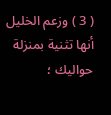( 3 ) وزعم الخليل أنها تثنية بمنزلة حواليك ؛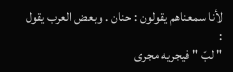لأنا سمعناهم يقولون : حنان . وبعض العرب يقول :
" لبّ " فيجريه مجرى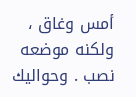أمس وغاق ، ولكنه موضعه نصب . وحواليك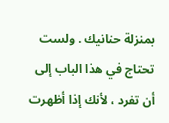بمنزلة حنانيك . ولست تحتاج في هذا الباب إلى أن تفرد ، لأنك إذا أظهرت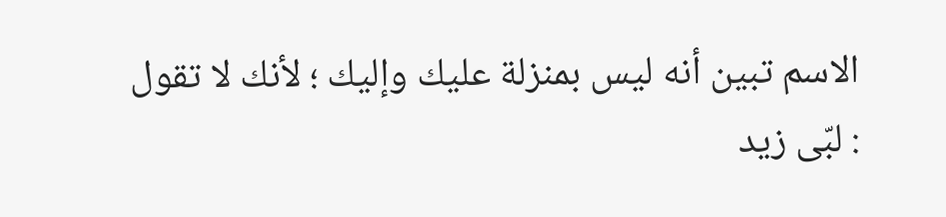الاسم تبين أنه ليس بمنزلة عليك وإليك ؛ لأنك لا تقول : لبّى زيد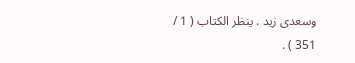وسعدى زيد . ينظر الكتاب ( 1 / 351 ) .